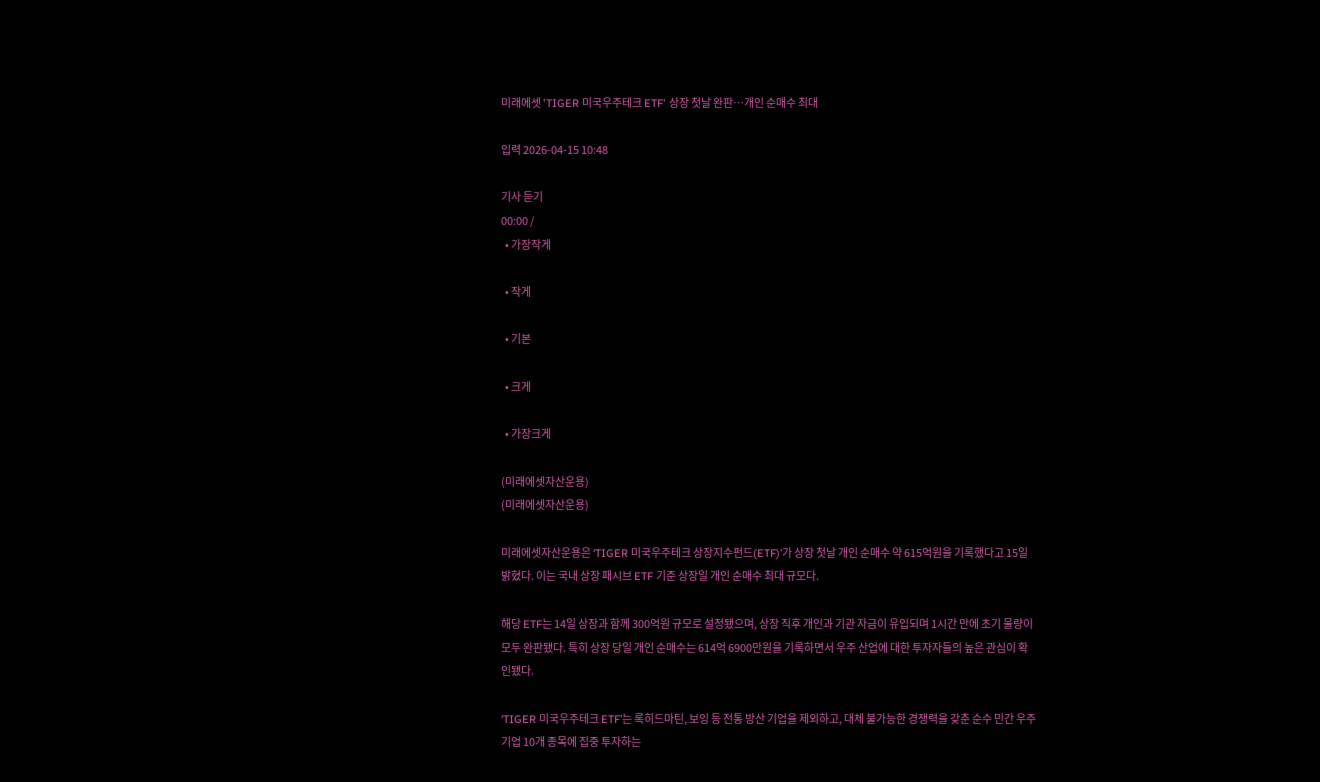미래에셋 'TIGER 미국우주테크 ETF' 상장 첫날 완판…개인 순매수 최대

입력 2026-04-15 10:48

기사 듣기
00:00 /
  • 가장작게

  • 작게

  • 기본

  • 크게

  • 가장크게

(미래에셋자산운용)
(미래에셋자산운용)

미래에셋자산운용은 ‘TIGER 미국우주테크 상장지수펀드(ETF)’가 상장 첫날 개인 순매수 약 615억원을 기록했다고 15일 밝혔다. 이는 국내 상장 패시브 ETF 기준 상장일 개인 순매수 최대 규모다.

해당 ETF는 14일 상장과 함께 300억원 규모로 설정됐으며, 상장 직후 개인과 기관 자금이 유입되며 1시간 만에 초기 물량이 모두 완판됐다. 특히 상장 당일 개인 순매수는 614억 6900만원을 기록하면서 우주 산업에 대한 투자자들의 높은 관심이 확인됐다.

‘TIGER 미국우주테크 ETF’는 록히드마틴, 보잉 등 전통 방산 기업을 제외하고, 대체 불가능한 경쟁력을 갖춘 순수 민간 우주 기업 10개 종목에 집중 투자하는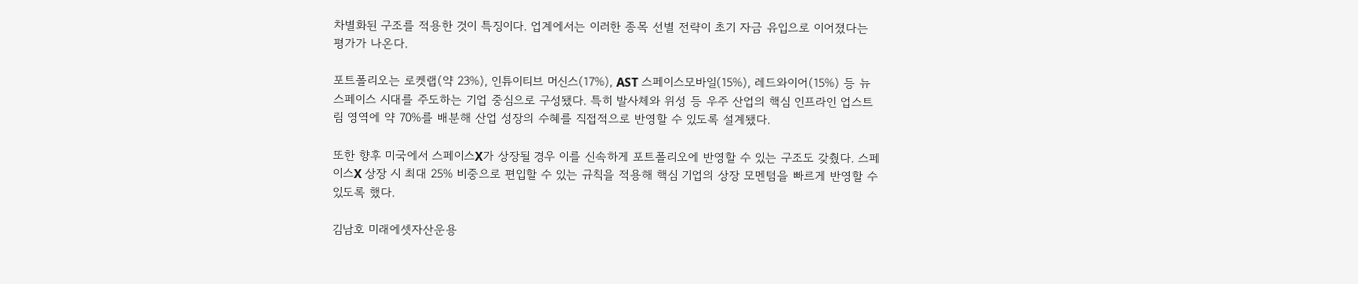차별화된 구조를 적용한 것이 특징이다. 업계에서는 이러한 종목 선별 전략이 초기 자금 유입으로 이어졌다는 평가가 나온다.

포트폴리오는 로켓랩(약 23%), 인튜이티브 머신스(17%), AST 스페이스모바일(15%), 레드와이어(15%) 등 뉴스페이스 시대를 주도하는 기업 중심으로 구성됐다. 특히 발사체와 위성 등 우주 산업의 핵심 인프라인 업스트림 영역에 약 70%를 배분해 산업 성장의 수혜를 직접적으로 반영할 수 있도록 설계됐다.

또한 향후 미국에서 스페이스X가 상장될 경우 이를 신속하게 포트폴리오에 반영할 수 있는 구조도 갖췄다. 스페이스X 상장 시 최대 25% 비중으로 편입할 수 있는 규칙을 적용해 핵심 기업의 상장 모멘텀을 빠르게 반영할 수 있도록 했다.

김남호 미래에셋자산운용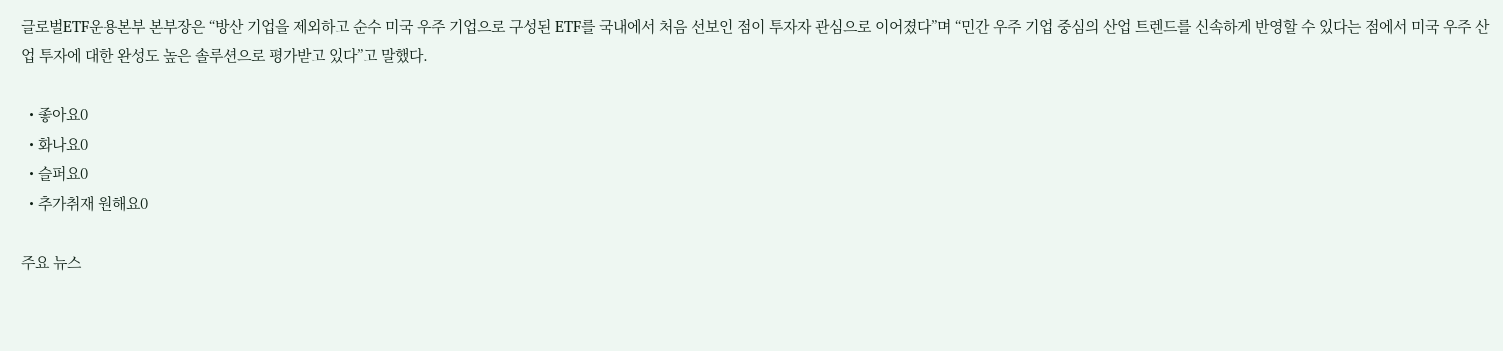글로벌ETF운용본부 본부장은 “방산 기업을 제외하고 순수 미국 우주 기업으로 구성된 ETF를 국내에서 처음 선보인 점이 투자자 관심으로 이어졌다”며 “민간 우주 기업 중심의 산업 트렌드를 신속하게 반영할 수 있다는 점에서 미국 우주 산업 투자에 대한 완성도 높은 솔루션으로 평가받고 있다”고 말했다.

  • 좋아요0
  • 화나요0
  • 슬퍼요0
  • 추가취재 원해요0

주요 뉴스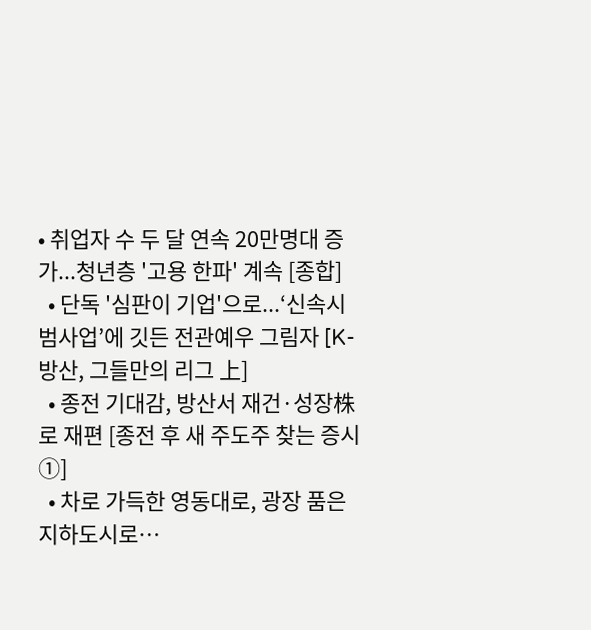• 취업자 수 두 달 연속 20만명대 증가...청년층 '고용 한파' 계속 [종합]
  • 단독 '심판이 기업'으로...‘신속시범사업’에 깃든 전관예우 그림자 [K-방산, 그들만의 리그 上]
  • 종전 기대감, 방산서 재건·성장株로 재편 [종전 후 새 주도주 찾는 증시①]
  • 차로 가득한 영동대로, 광장 품은 지하도시로…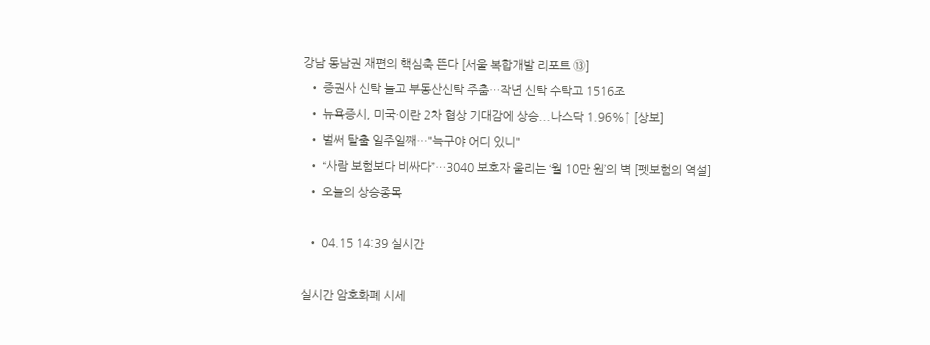강남 동남권 재편의 핵심축 뜬다 [서울 복합개발 리포트 ⑬]
  • 증권사 신탁 늘고 부동산신탁 주춤…작년 신탁 수탁고 1516조
  • 뉴욕증시, 미국·이란 2차 협상 기대감에 상승...나스닥 1.96%↑ [상보]
  • 벌써 탈출 일주일째…"늑구야 어디 있니"
  • “사람 보험보다 비싸다”…3040 보호자 울리는 ‘월 10만 원’의 벽 [펫보험의 역설]
  • 오늘의 상승종목

  • 04.15 14:39 실시간

실시간 암호화폐 시세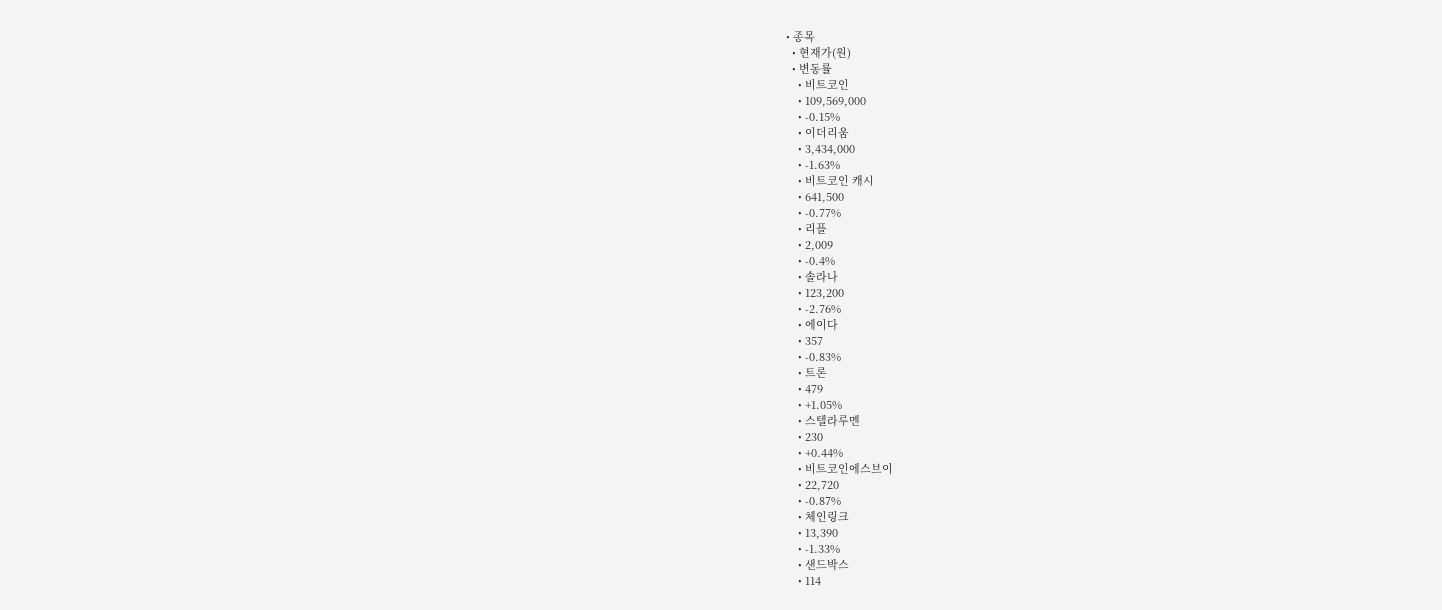• 종목
  • 현재가(원)
  • 변동률
    • 비트코인
    • 109,569,000
    • -0.15%
    • 이더리움
    • 3,434,000
    • -1.63%
    • 비트코인 캐시
    • 641,500
    • -0.77%
    • 리플
    • 2,009
    • -0.4%
    • 솔라나
    • 123,200
    • -2.76%
    • 에이다
    • 357
    • -0.83%
    • 트론
    • 479
    • +1.05%
    • 스텔라루멘
    • 230
    • +0.44%
    • 비트코인에스브이
    • 22,720
    • -0.87%
    • 체인링크
    • 13,390
    • -1.33%
    • 샌드박스
    • 114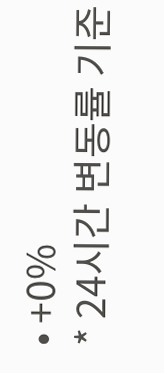• +0%
* 24시간 변동률 기준